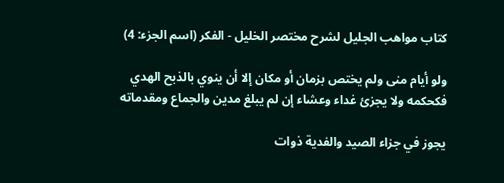كتاب مواهب الجليل لشرح مختصر الخليل - الفكر (اسم الجزء: 4)

ولو أيام منى ولم يختص بزمان أو مكان إلا أن ينوي بالذبح الهدي فكحكمه ولا يجزئ غداء وعشاء إن لم يبلغ مدين والجماع ومقدماته

يجوز في جزاء الصيد والفدية ذوات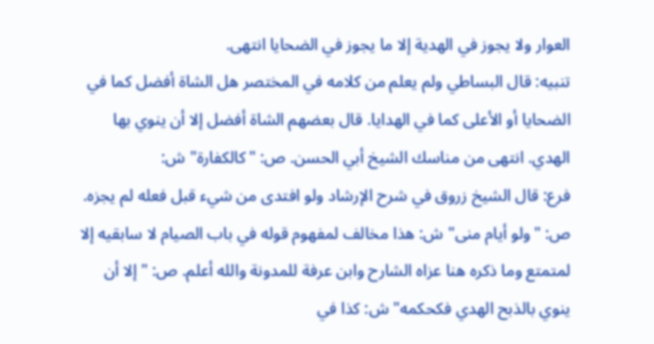العوار ولا يجوز في الهدية إلا ما يجوز في الضحايا انتهى.
تنبيه: قال البساطي ولم يعلم من كلامه في المختصر هل الشاة أفضل كما في الضحايا أو الأعلى كما في الهدايا. قال بعضهم الشاة أفضل إلا أن ينوي بها الهدي. انتهى من مناسك الشيخ أبي الحسن. ص: "كالكفارة" ش:
فرع: قال الشيخ زروق في شرح الإرشاد ولو افتدى من شيء قبل فعله لم يجزه. ص: "ولو أيام منى" ش: هذا مخالف لمفهوم قوله في باب الصيام لا سابقيه إلا لمتمتع وما ذكره هنا عزاه الشارح وابن عرفة للمدونة والله أعلم. ص: "إلا أن ينوي بالذبح الهدي فكحكمه" ش: كذا في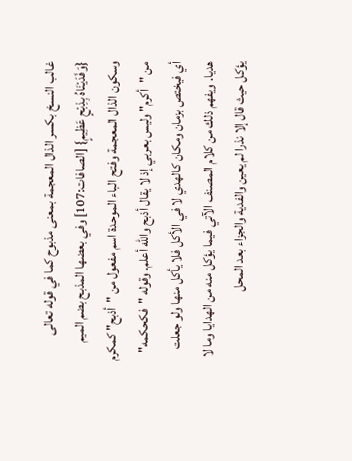غالب النسخ بكسر الذال المعجمة بمعنى مذبوح كما في قوله تعالى {وَفَدَيْنَاهُ بِذِبْحٍ عَظِيمٍ} [الصافات:107] وفي بعضها المذبح بضم الميم وسكون الذال المعجمة وفتح الباء الموحدة اسم مفعول من "أذبح" كمكرم من "أكرم" وليس بعربي إذ لا يقال أذبح والله أعلم. وقوله "فكحكمه" أي فيختص بزمان ومكان كالهدي لا في الأكل فلا يأكل منها ولو جعلت هديا. ويفهم ذلك من كلام المصنف الآتي فيما يؤكل منه من الهدايا وما لا يؤكل حيث قال إلا نذرا لم يعين والفدية والجزاء بعد المحل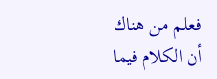فعلم من هناك أن الكلام فيما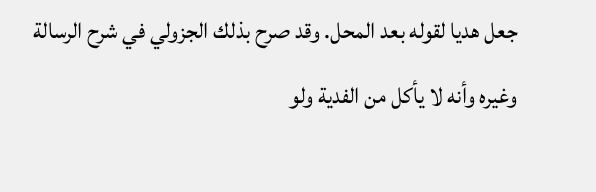جعل هديا لقوله بعد المحل. وقد صرح بذلك الجزولي في شرح الرسالة وغيره وأنه لا يأكل من الفدية ولو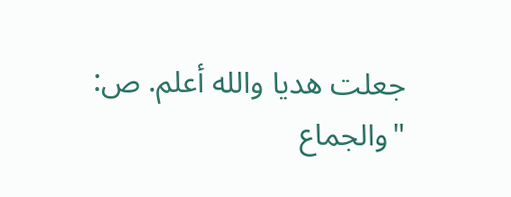جعلت هديا والله أعلم. ص: "والجماع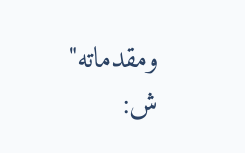ومقدماته" ش: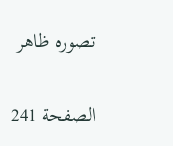تصوره ظاهر

الصفحة 241